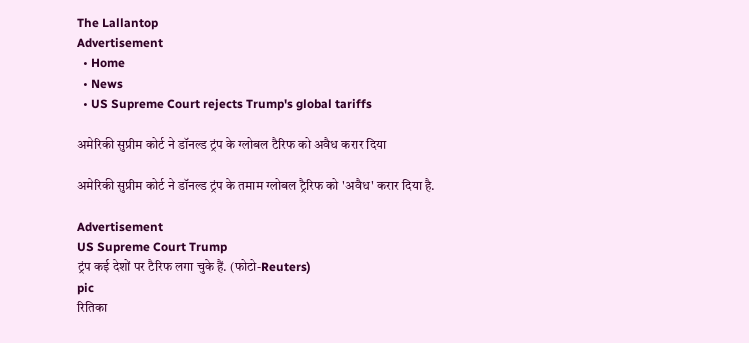The Lallantop
Advertisement
  • Home
  • News
  • US Supreme Court rejects Trump's global tariffs

अमेरिकी सुप्रीम कोर्ट ने डॉनल्ड ट्रंप के ग्लोबल टैरिफ को अवैध करार दिया

अमेरिकी सुप्रीम कोर्ट ने डॉनल्ड ट्रंप के तमाम ग्लोबल ट्रैरिफ को 'अवैध' करार दिया है.

Advertisement
US Supreme Court Trump
ट्रंप कई देशों पर टैरिफ लगा चुके हैं. (फोटो-Reuters)
pic
रितिका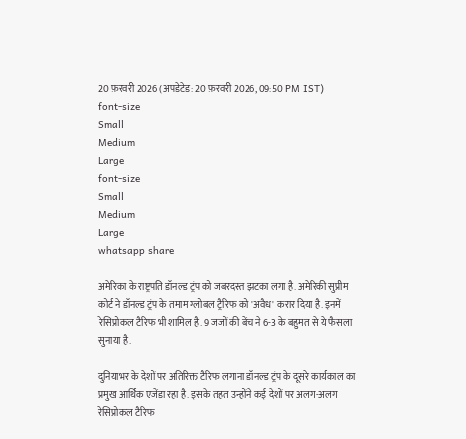20 फ़रवरी 2026 (अपडेटेड: 20 फ़रवरी 2026, 09:50 PM IST)
font-size
Small
Medium
Large
font-size
Small
Medium
Large
whatsapp share

अमेरिका के राष्ट्रपति डॉनल्ड ट्रंप को जबरदस्त झटका लगा है. अमेरिकी सुप्रीम कोर्ट ने डॉनल्ड ट्रंप के तमाम ग्लोबल ट्रैरिफ को 'अवैध' करार दिया है. इनमें रेसिप्रोकल टैरिफ भी शामिल है. 9 जजों की बेंच ने 6-3 के बहुमत से ये फैसला सुनाया है.

दुनियाभर के देशों पर अतिरिक्त टैरिफ लगाना डॉनल्ड ट्रंप के दूसरे कार्यकाल का प्रमुख आर्थिक एजेंडा रहा है. इसके तहत उन्होंने कई देशों पर अलग-अलग रेसिप्रोकल टैरिफ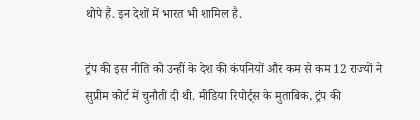थोपे हैं. इन देशों में भारत भी शामिल है.

ट्रंप की इस नीति को उन्हीं के देश की कंपनियों और कम से कम 12 राज्यों ने सुप्रीम कोर्ट में चुनौती दी थी. मीडिया रिपोर्ट्स के मुताबिक, ट्रंप की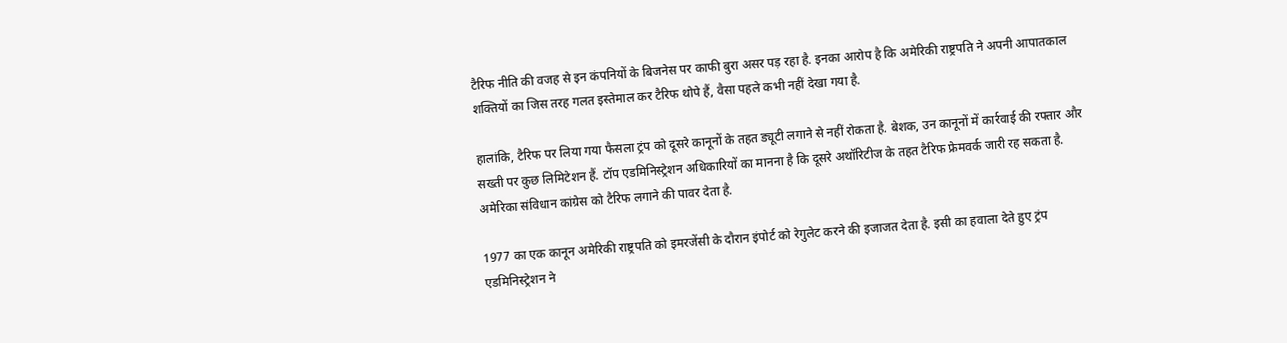टैरिफ नीति की वजह से इन कंपनियों के बिजनेस पर काफी बुरा असर पड़ रहा है. इनका आरोप है कि अमेरिकी राष्ट्रपति ने अपनी आपातकाल शक्तियों का जिस तरह गलत इस्तेमाल कर टैरिफ थोपे हैं, वैसा पहले कभी नहीं देखा गया है.

हालांकि, टैरिफ पर लिया गया फैसला ट्रंप को दूसरे कानूनों के तहत ड्यूटी लगाने से नहीं रोकता है. बेशक, उन कानूनों में कार्रवाई की रफ्तार और सख्ती पर कुछ लिमिटेशन हैं. टॉप एडमिनिस्ट्रेशन अधिकारियों का मानना है कि दूसरे अथॉरिटीज के तहत टैरिफ फ्रेमवर्क जारी रह सकता है. अमेरिका संविधान कांग्रेस को टैरिफ लगाने की पावर देता है.

1977 का एक कानून अमेरिकी राष्ट्रपति को इमरजेंसी के दौरान इंपोर्ट को रेगुलेट करने की इजाजत देता है. इसी का हवाला देते हुए ट्रंप एडमिनिस्ट्रेशन ने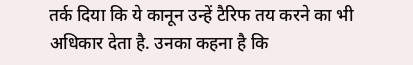तर्क दिया कि ये कानून उन्हें टैरिफ तय करने का भी अधिकार देता है. उनका कहना है कि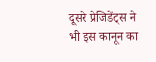दूसरे प्रेजिडेंट्स ने भी इस कानून का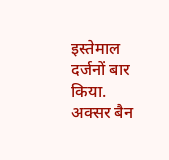इस्तेमाल दर्जनों बार किया. अक्सर बैन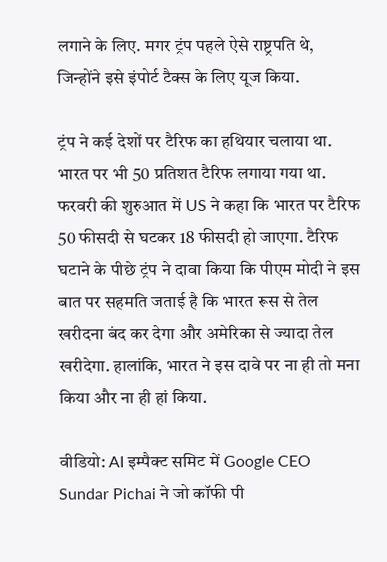लगाने के लिए. मगर ट्रंप पहले ऐसे राष्ट्रपति थे, जिन्होंने इसे इंपोर्ट टैक्स के लिए यूज किया.

ट्रंप ने कई देशों पर टैरिफ का हथियार चलाया था. भारत पर भी 50 प्रतिशत टैरिफ लगाया गया था. फरवरी की शुरुआत में US ने कहा कि भारत पर टैरिफ 50 फीसदी से घटकर 18 फीसदी हो जाएगा. टैरिफ घटाने के पीछे ट्रंप ने दावा किया कि पीएम मोदी ने इस बात पर सहमति जताई है कि भारत रूस से तेल खरीदना बंद कर देगा और अमेरिका से ज्यादा तेल खरीदेगा. हालांकि, भारत ने इस दावे पर ना ही तो मना किया और ना ही हां किया.

वीडियो: AI इम्पैक्ट समिट में Google CEO Sundar Pichai ने जो कॉफी पी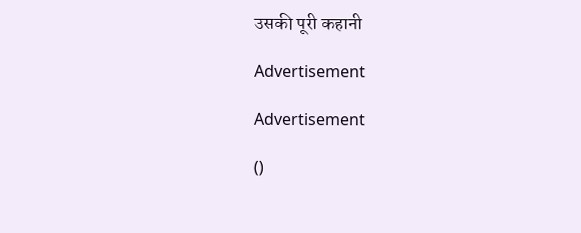उसकी पूरी कहानी

Advertisement

Advertisement

()